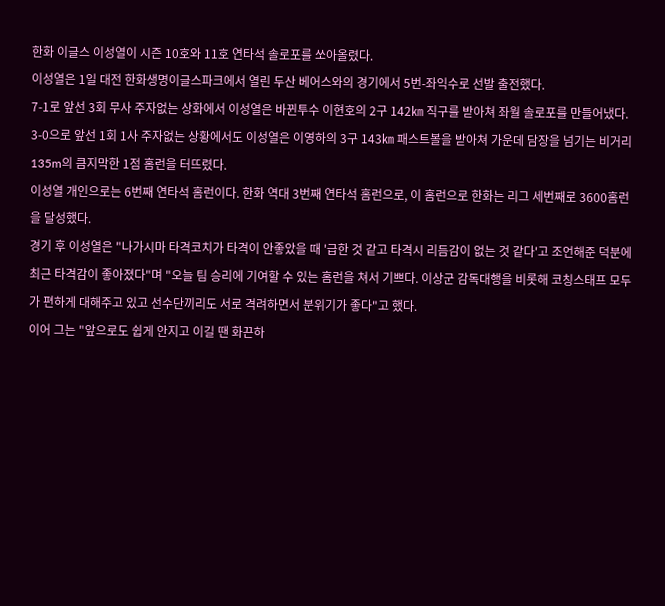한화 이글스 이성열이 시즌 10호와 11호 연타석 솔로포를 쏘아올렸다.
이성열은 1일 대전 한화생명이글스파크에서 열린 두산 베어스와의 경기에서 5번-좌익수로 선발 출전했다.
7-1로 앞선 3회 무사 주자없는 상화에서 이성열은 바뀐투수 이현호의 2구 142㎞ 직구를 받아쳐 좌월 솔로포를 만들어냈다.
3-0으로 앞선 1회 1사 주자없는 상황에서도 이성열은 이영하의 3구 143㎞ 패스트볼을 받아쳐 가운데 담장을 넘기는 비거리 135m의 큼지막한 1점 홈런을 터뜨렸다.
이성열 개인으로는 6번째 연타석 홈런이다. 한화 역대 3번째 연타석 홈런으로, 이 홈런으로 한화는 리그 세번째로 3600홈런을 달성했다.
경기 후 이성열은 "나가시마 타격코치가 타격이 안좋았을 때 '급한 것 같고 타격시 리듬감이 없는 것 같다'고 조언해준 덕분에 최근 타격감이 좋아졌다"며 "오늘 팀 승리에 기여할 수 있는 홈런을 쳐서 기쁘다. 이상군 감독대행을 비롯해 코칭스태프 모두가 편하게 대해주고 있고 선수단끼리도 서로 격려하면서 분위기가 좋다"고 했다.
이어 그는 "앞으로도 쉽게 안지고 이길 땐 화끈하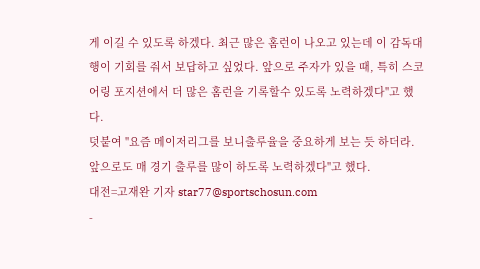게 이길 수 있도록 하겠다. 최근 많은 홈런이 나오고 있는데 이 감독대행이 기회를 줘서 보답하고 싶었다. 앞으로 주자가 있을 때, 특히 스코어링 포지션에서 더 많은 홈런을 기록할수 있도록 노력하겠다"고 했다.
덧붙여 "요즘 메이저리그를 보니출루율을 중요하게 보는 듯 하더라. 앞으로도 매 경기 출루를 많이 하도록 노력하겠다"고 했다.
대전=고재완 기자 star77@sportschosun.com
-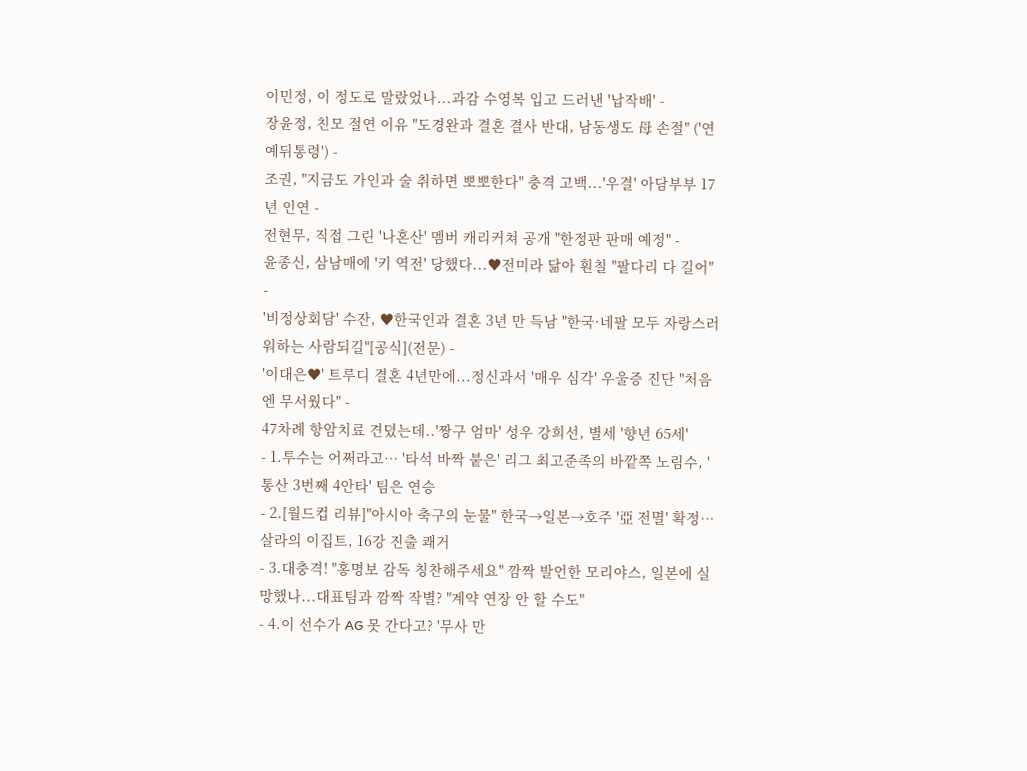이민정, 이 정도로 말랐었나...과감 수영복 입고 드러낸 '납작배' -
장윤정, 친모 절연 이유 "도경완과 결혼 결사 반대, 남동생도 母 손절" ('연예뒤통령') -
조권, "지금도 가인과 술 취하면 뽀뽀한다" 충격 고백...'우결' 아담부부 17년 인연 -
전현무, 직접 그린 '나혼산' 멤버 캐리커쳐 공개 "한정판 판매 예정" -
윤종신, 삼남매에 '키 역전' 당했다...♥전미라 닮아 훤칠 "팔다리 다 길어" -
'비정상회담' 수잔, ♥한국인과 결혼 3년 만 득남 "한국·네팔 모두 자랑스러워하는 사람되길"[공식](전문) -
'이대은♥' 트루디 결혼 4년만에...정신과서 '매우 심각' 우울증 진단 "처음엔 무서웠다" -
47차례 항암치료 견뎠는데..'짱구 엄마' 성우 강희선, 별세 '향년 65세'
- 1.투수는 어쩌라고… '타석 바짝 붙은' 리그 최고준족의 바깥쪽 노림수, '통산 3번째 4안타' 팀은 연승
- 2.[월드컵 리뷰]"아시아 축구의 눈물" 한국→일본→호주 '亞 전멸' 확정…살라의 이집트, 16강 진출 쾌거
- 3.대충격! "홍명보 감독 칭찬해주세요" 깜짝 발언한 모리야스, 일본에 실망했나...대표팀과 깜짝 작별? "계약 연장 안 할 수도"
- 4.이 선수가 AG 못 간다고? '무사 만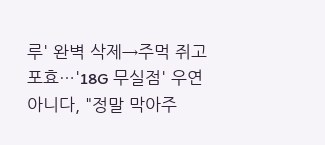루' 완벽 삭제→주먹 쥐고 포효…'18G 무실점' 우연 아니다, "정말 막아주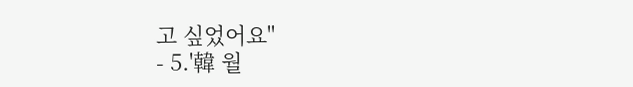고 싶었어요"
- 5.'韓 월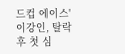드컵 에이스' 이강인, 탈락 후 첫 심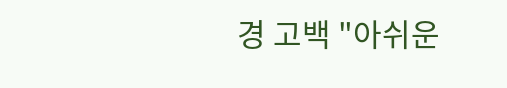경 고백 "아쉬운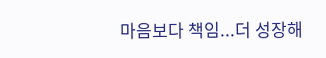마음보다 책임...더 성장해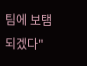팀에 보탬되겠다"